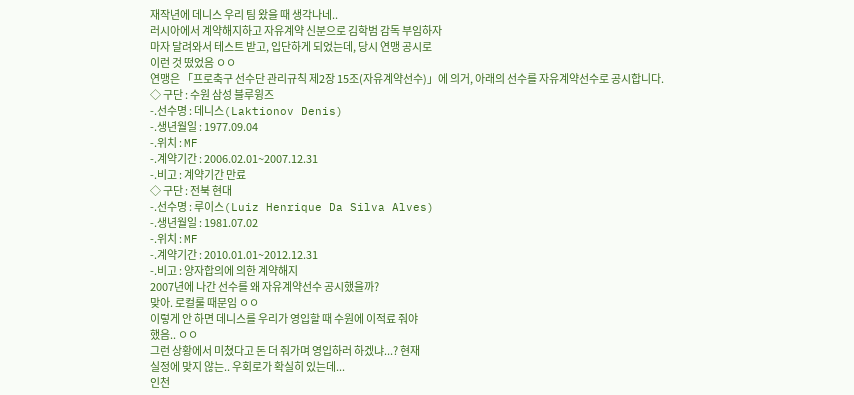재작년에 데니스 우리 팀 왔을 때 생각나네..
러시아에서 계약해지하고 자유계약 신분으로 김학범 감독 부임하자
마자 달려와서 테스트 받고, 입단하게 되었는데, 당시 연맹 공시로
이런 것 떴었음 ㅇㅇ
연맹은 「프로축구 선수단 관리규칙 제2장 15조(자유계약선수)」에 의거, 아래의 선수를 자유계약선수로 공시합니다.
◇ 구단 : 수원 삼성 블루윙즈
-.선수명 : 데니스(Laktionov Denis)
-.생년월일 : 1977.09.04
-.위치 : MF
-.계약기간 : 2006.02.01~2007.12.31
-.비고 : 계약기간 만료
◇ 구단 : 전북 현대
-.선수명 : 루이스(Luiz Henrique Da Silva Alves)
-.생년월일 : 1981.07.02
-.위치 : MF
-.계약기간 : 2010.01.01~2012.12.31
-.비고 : 양자합의에 의한 계약해지
2007년에 나간 선수를 왜 자유계약선수 공시했을까?
맞아. 로컬룰 때문임 ㅇㅇ
이렇게 안 하면 데니스를 우리가 영입할 때 수원에 이적료 줘야
했음.. ㅇㅇ
그런 상황에서 미쳤다고 돈 더 줘가며 영입하러 하겠냐...? 현재
실정에 맞지 않는.. 우회로가 확실히 있는데...
인천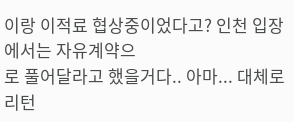이랑 이적료 협상중이었다고? 인천 입장에서는 자유계약으
로 풀어달라고 했을거다.. 아마... 대체로 리턴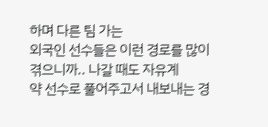하며 다른 팀 가는
외국인 선수들은 이런 경로를 많이 겪으니까.. 나갈 때도 자유계
약 선수로 풀어주고서 내보내는 경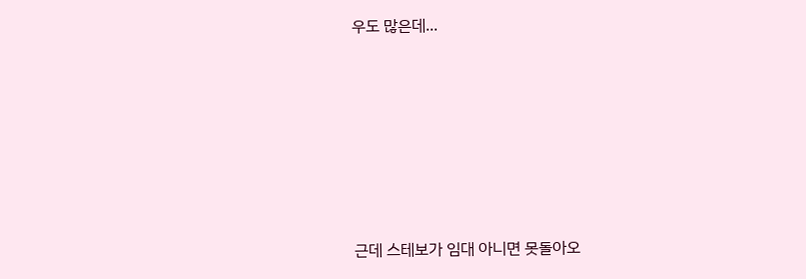우도 많은데...









근데 스테보가 임대 아니면 못돌아오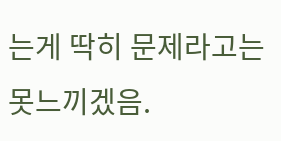는게 딱히 문제라고는 못느끼겠음.